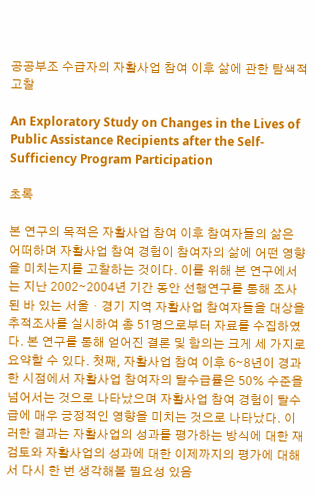공공부조 수급자의 자활사업 참여 이후 삶에 관한 탐색적 고찰

An Exploratory Study on Changes in the Lives of Public Assistance Recipients after the Self-Sufficiency Program Participation

초록

본 연구의 목적은 자활사업 참여 이후 참여자들의 삶은 어떠하며 자활사업 참여 경험이 참여자의 삶에 어떤 영향을 미치는지를 고찰하는 것이다. 이를 위해 본 연구에서는 지난 2002∼2004년 기간 동안 선행연구를 통해 조사된 바 있는 서울・경기 지역 자활사업 참여자들을 대상을 추적조사를 실시하여 총 51명으로부터 자료를 수집하였다. 본 연구를 통해 얻어진 결론 및 함의는 크게 세 가지로 요약할 수 있다. 첫째, 자활사업 참여 이후 6∼8년이 경과한 시점에서 자활사업 참여자의 탈수급률은 50% 수준을 넘어서는 것으로 나타났으며 자활사업 참여 경험이 탈수급에 매우 긍정적인 영향을 미치는 것으로 나타났다. 이러한 결과는 자활사업의 성과를 평가하는 방식에 대한 재검토와 자활사업의 성과에 대한 이제까지의 평가에 대해서 다시 한 번 생각해볼 필요성 있음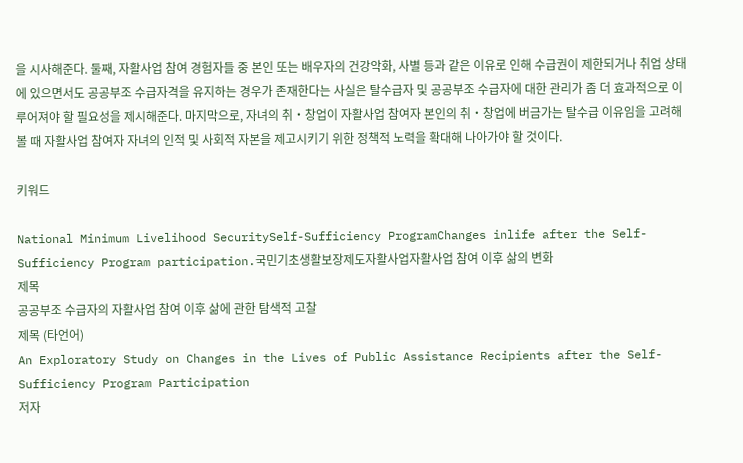을 시사해준다. 둘째, 자활사업 참여 경험자들 중 본인 또는 배우자의 건강악화, 사별 등과 같은 이유로 인해 수급권이 제한되거나 취업 상태에 있으면서도 공공부조 수급자격을 유지하는 경우가 존재한다는 사실은 탈수급자 및 공공부조 수급자에 대한 관리가 좀 더 효과적으로 이루어져야 할 필요성을 제시해준다. 마지막으로, 자녀의 취・창업이 자활사업 참여자 본인의 취・창업에 버금가는 탈수급 이유임을 고려해볼 때 자활사업 참여자 자녀의 인적 및 사회적 자본을 제고시키기 위한 정책적 노력을 확대해 나아가야 할 것이다.

키워드

National Minimum Livelihood SecuritySelf-Sufficiency ProgramChanges inlife after the Self-Sufficiency Program participation.국민기초생활보장제도자활사업자활사업 참여 이후 삶의 변화
제목
공공부조 수급자의 자활사업 참여 이후 삶에 관한 탐색적 고찰
제목 (타언어)
An Exploratory Study on Changes in the Lives of Public Assistance Recipients after the Self-Sufficiency Program Participation
저자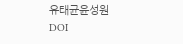유태균윤성원
DOI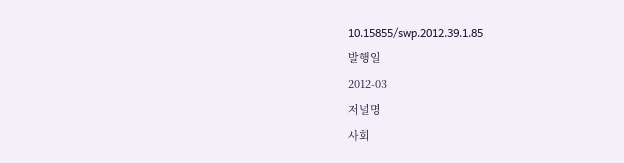10.15855/swp.2012.39.1.85
발행일
2012-03
저널명
사회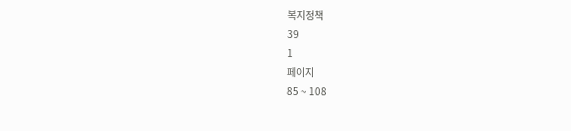복지정책
39
1
페이지
85 ~ 108